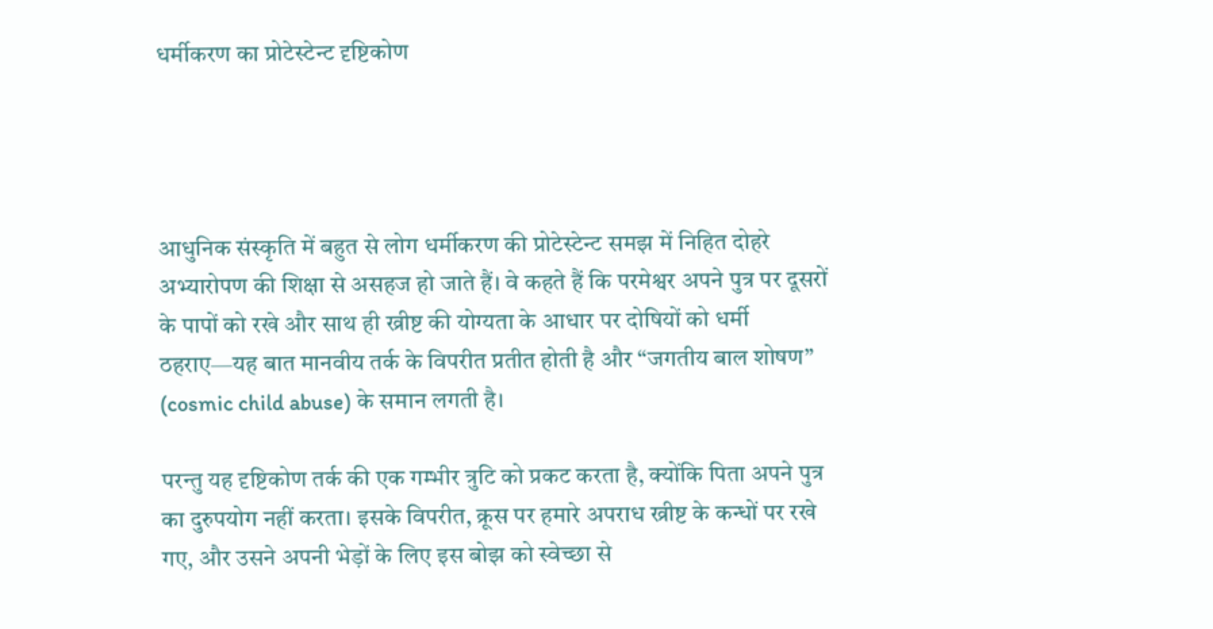धर्मीकरण का प्रोटेस्टेन्ट दृष्टिकोण




आधुनिक संस्कृति में बहुत से लोग धर्मीकरण की प्रोटेस्टेन्ट समझ में निहित दोहरे अभ्यारोपण की शिक्षा से असहज हो जाते हैं। वे कहते हैं कि परमेश्वर अपने पुत्र पर दूसरों के पापों को रखे और साथ ही ख्रीष्ट की योग्यता के आधार पर दोषियों को धर्मी ठहराए—यह बात मानवीय तर्क के विपरीत प्रतीत होती है और “जगतीय बाल शोषण” (cosmic child abuse) के समान लगती है।

परन्तु यह दृष्टिकोण तर्क की एक गम्भीर त्रुटि को प्रकट करता है, क्योंकि पिता अपने पुत्र का दुरुपयोग नहीं करता। इसके विपरीत, क्रूस पर हमारे अपराध ख्रीष्ट के कन्धों पर रखे गए, और उसने अपनी भेड़ों के लिए इस बोझ को स्वेच्छा से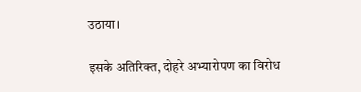उठाया।

इसके अतिरिक्त, दोहरे अभ्यारोपण का विरोध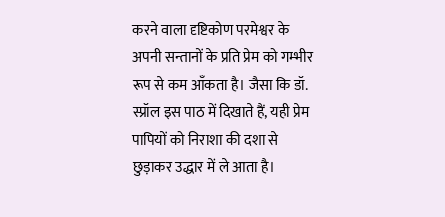करने वाला दृष्टिकोण परमेश्वर के अपनी सन्तानों के प्रति प्रेम को गम्भीर रूप से कम आँकता है। जैसा कि डॉ. स्प्रॉल इस पाठ में दिखाते हैं, यही प्रेम पापियों को निराशा की दशा से छुड़ाकर उद्धार में ले आता है।